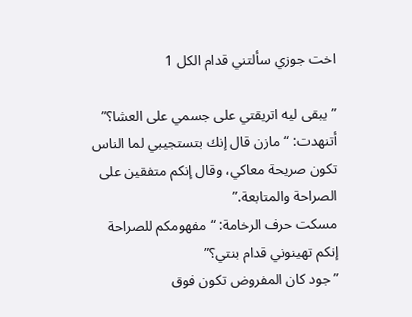اخت جوزي سألتني قدام الكل 1

”يبقى ليه اتريقتي على جسمي على العشا؟”
أتنهدت: “مازن قال إنك بتستجيبي لما الناس تكون صريحة معاكي، وقال إنكم متفقين على الصراحة والمتابعة.”
مسكت حرف الرخامة: “مفهومكم للصراحة إنكم تهينوني قدام بنتي؟”
”جود كان المفروض تكون فوق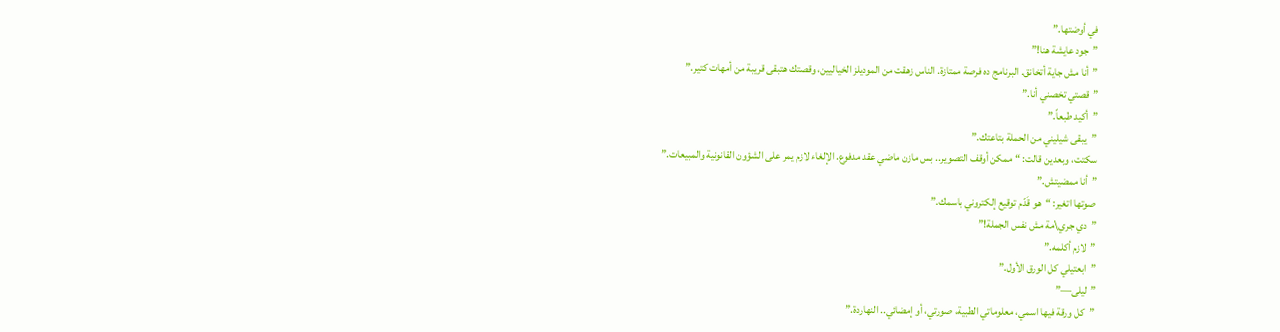في أوضتها.”
”جود عايشة هنا!”
”أنا مش جاية أتخانق. البرنامج ده فرصة ممتازة. الناس زهقت من الموديلز الخياليين، وقصتك هتبقى قريبة من أمهات كتير.”
”قصتي تخصني أنا.”
”أكيد طبعاً.”
”يبقى شيليني من الحملة بتاعتك.”
سكتت، وبعدين قالت: “ممكن أوقف التصوير.. بس مازن ماضي عقد مدفوع. الإلغاء لازم يمر على الشؤون القانونية والمبيعات.”
”أنا ممضيتش.”
صوتها اتغير: “هو قَدّم توقيع إلكتروني باسمك.”
”دي جري\مة مش نفس الجملة!”
”لازم أكلمه.”
”ابعتيلي كل الورق الأول.”
”ليلى—”
”كل ورقة فيها اسمي، معلوماتي الطبية، صورتي، أو إمضائي.. النهاردة.”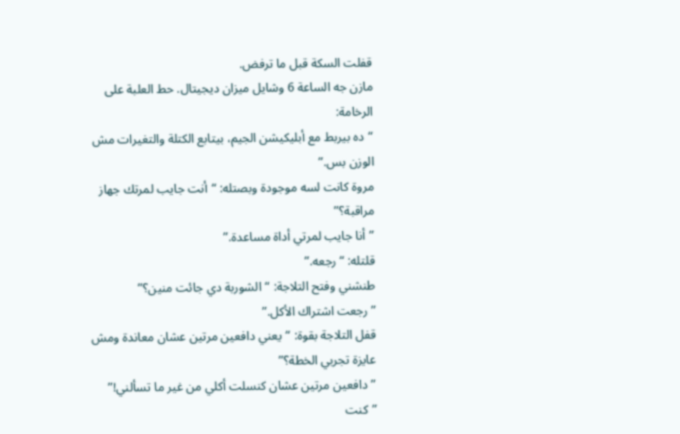قفلت السكة قبل ما ترفض.
مازن جه الساعة 6 وشايل ميزان ديجيتال. حط العلبة على الرخامة:
“ده بيربط مع أبليكيشن الجيم، بيتابع الكتلة والتغيرات مش الوزن بس.”
مروة كانت لسه موجودة وبصتله: “أنت جايب لمرتك جهاز مراقبة؟”
”أنا جايب لمرتي أداة مساعدة.”
قلتله: “رجعه.”
طنشني وفتح التلاجة: “الشوربة دي جائت منين؟”
”رجعت اشتراك الأكل.”
قفل التلاجة بقوة: “يعني دافعين مرتين عشان معاندة ومش عايزة تجربي الخطة؟”
”دافعين مرتين عشان كنسلت أكلي من غير ما تسألني!”
”كنت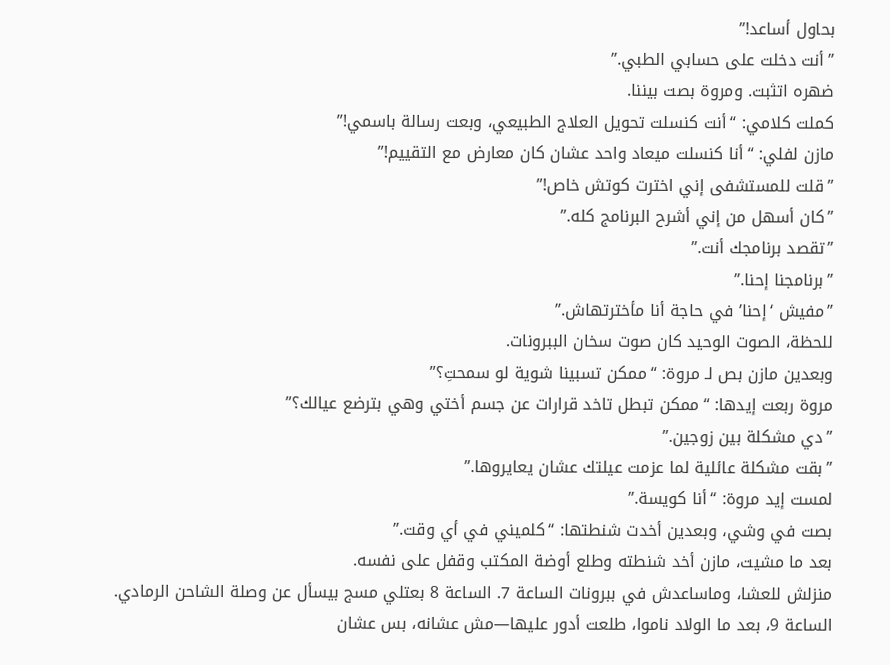بحاول أساعد!”
”أنت دخلت على حسابي الطبي.”
ضهره اتثبت. ومروة بصت بيننا.
كملت كلامي: “أنت كنسلت تحويل العلاج الطبيعي، وبعت رسالة باسمي!”
مازن لفلي: “أنا كنسلت ميعاد واحد عشان كان معارض مع التقييم!”
”قلت للمستشفى إني اخترت كوتش خاص!”
”كان أسهل من إني أشرح البرنامج كله.”
”تقصد برنامجك أنت.”
”برنامجنا إحنا.”
”مفيش ‘إحنا’ في حاجة أنا مأخترتهاش.”
للحظة، الصوت الوحيد كان صوت سخان الببرونات.
وبعدين مازن بص لـ مروة: “ممكن تسبينا شوية لو سمحتِ؟”
مروة ربعت إيدها: “ممكن تبطل تاخد قرارات عن جسم أختي وهي بترضع عيالك؟”
”دي مشكلة بين زوجين.”
”بقت مشكلة عائلية لما عزمت عيلتك عشان يعايروها.”
لمست إيد مروة: “أنا كويسة.”
بصت في وشي، وبعدين أخدت شنطتها: “كلميني في أي وقت.”
بعد ما مشيت، مازن أخد شنطته وطلع أوضة المكتب وقفل على نفسه.
منزلش للعشا، وماساعدش في ببرونات الساعة 7. الساعة 8 بعتلي مسج بيسأل عن وصلة الشاحن الرمادي.
الساعة 9، بعد ما الولاد ناموا، طلعت أدور عليها—مش عشانه، بس عشان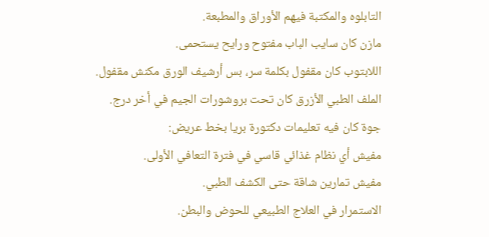التابلوه والمكتبة فيهم الأوراق والمطبعة.
مازن كان سايب الباب مفتوح ورايح يستحمى.
اللابتوب كان مقفول بكلمة سر، بس أرشيف الورق مكنش مقفول.
الملف الطبي الأزرق كان تحت بروشورات الجيم في أخر درج.
جوة كان فيه تعليمات دكتورة بريا بخط عريض:
مفيش أي نظام غذائي قاسي في فترة التعافي الأولى.
مفيش تمارين شاقة حتى الكشف الطبي.
الاستمرار في العلاج الطبيعي للحوض والبطن.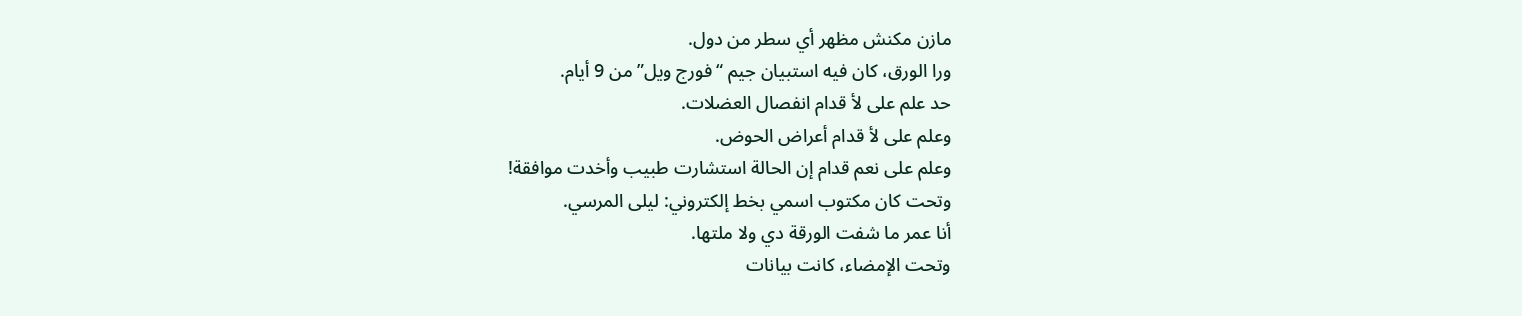مازن مكنش مظهر أي سطر من دول.
ورا الورق، كان فيه استبيان جيم “فورج ويل” من 9 أيام.
حد علم على لأ قدام انفصال العضلات.
وعلم على لأ قدام أعراض الحوض.
وعلم على نعم قدام إن الحالة استشارت طبيب وأخدت موافقة!
وتحت كان مكتوب اسمي بخط إلكتروني: ليلى المرسي.
أنا عمر ما شفت الورقة دي ولا ملتها.
وتحت الإمضاء، كانت بيانات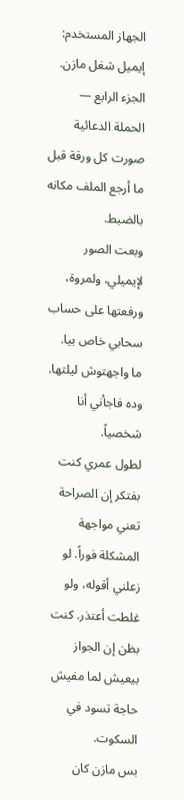الجهاز المستخدم:
إيميل شغل مازن.
الجزء الرابع — الحملة الدعائية
صورت كل ورقة قبل ما أرجع الملف مكانه بالضبط.
وبعت الصور لإيميلي، ولمروة، ورفعتها على حساب سحابي خاص بيا.
ما واجهتوش ليلتها.
وده فاجأني أنا شخصياً.
لطول عمري كنت بفتكر إن الصراحة تعني مواجهة المشكلة فوراً. لو زعلني أقوله، ولو غلطت أعتذر. كنت بظن إن الجواز بيعيش لما مفيش حاجة تسود في السكوت.
بس مازن كان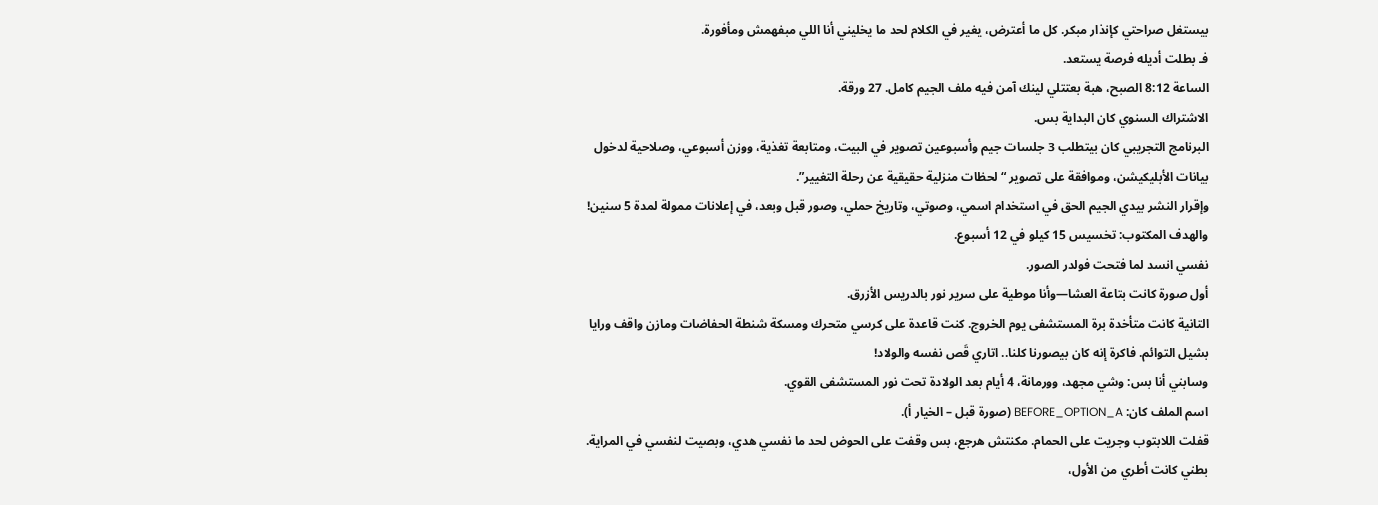بيستغل صراحتي كإنذار مبكر. كل ما أعترض، يغير في الكلام لحد ما يخليني أنا اللي مبفهمش ومأفورة.
فـ بطلت أديله فرصة يستعد.
الساعة 8:12 الصبح، هبة بعتتلي لينك آمن فيه ملف الجيم كامل. 27 ورقة.
الاشتراك السنوي كان البداية بس.
البرنامج التجريبي كان بيتطلب 3 جلسات جيم وأسبوعين تصوير في البيت، ومتابعة تغذية، ووزن أسبوعي، وصلاحية لدخول بيانات الأبليكيشن، وموافقة على تصوير “لحظات منزلية حقيقية عن رحلة التغيير”.
وإقرار النشر بيدي الجيم الحق في استخدام اسمي، وصوتي، وتاريخ حملي، وصور قبل وبعد، في إعلانات ممولة لمدة 5 سنين!
والهدف المكتوب: تخسيس 15 كيلو في 12 أسبوع.
نفسي انسد لما فتحت فولدر الصور.
أول صورة كانت بتاعة العشا—وأنا موطية على سرير نور بالدريس الأزرق.
التانية كانت متأخدة برة المستشفى يوم الخروج. كنت قاعدة على كرسي متحرك ومسكة شنطة الحفاضات ومازن واقف ورايا بشيل التوائم. فاكرة إنه كان بيصورنا كلنا.. اتاري قَص نفسه والولاد!
وسابني أنا بس: وشي مجهد، وورمانة، 4 أيام بعد الولادة تحت نور المستشفى القوي.
اسم الملف كان: BEFORE_OPTION_A (صورة قبل – الخيار أ).
قفلت اللابتوب وجريت على الحمام. مكنتش هرجع، بس وقفت على الحوض لحد ما نفسي هدي، وبصيت لنفسي في المراية.
بطني كانت أطري من الأول،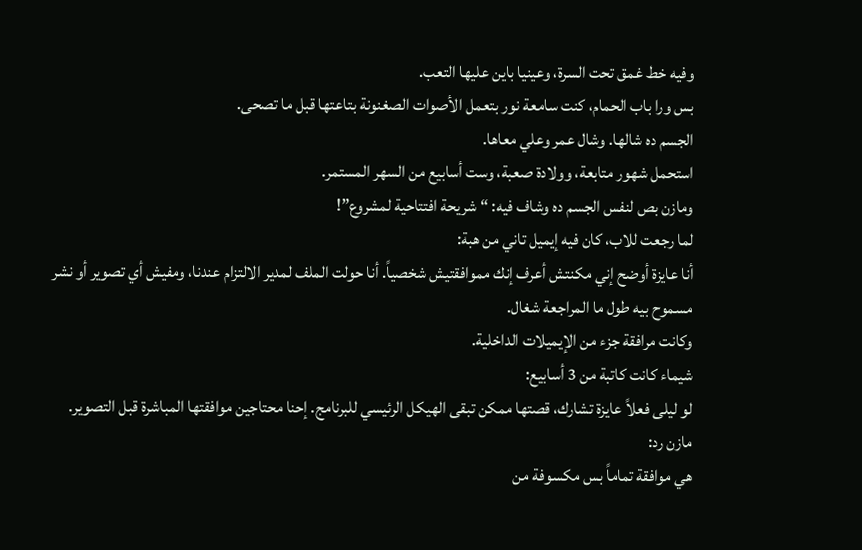وفيه خط غمق تحت السرة، وعينيا باين عليها التعب.
بس ورا باب الحمام، كنت سامعة نور بتعمل الأصوات الصغنونة بتاعتها قبل ما تصحى.
الجسم ده شالها. وشال عمر وعلي معاها.
استحمل شهور متابعة، وولادة صعبة، وست أسابيع من السهر المستمر.
ومازن بص لنفس الجسم ده وشاف فيه: “شريحة افتتاحية لمشروع”!
لما رجعت للاب، كان فيه إيميل تاني من هبة:
أنا عايزة أوضح إني مكنتش أعرف إنك مموافقتيش شخصياً. أنا حولت الملف لمدير الالتزام عندنا، ومفيش أي تصوير أو نشر مسموح بيه طول ما المراجعة شغال.
وكانت مرافقة جزء من الإيميلات الداخلية.
شيماء كانت كاتبة من 3 أسابيع:
لو ليلى فعلاً عايزة تشارك، قصتها ممكن تبقى الهيكل الرئيسي للبرنامج. إحنا محتاجين موافقتها المباشرة قبل التصوير.
مازن رد:
هي موافقة تماماً بس مكسوفة من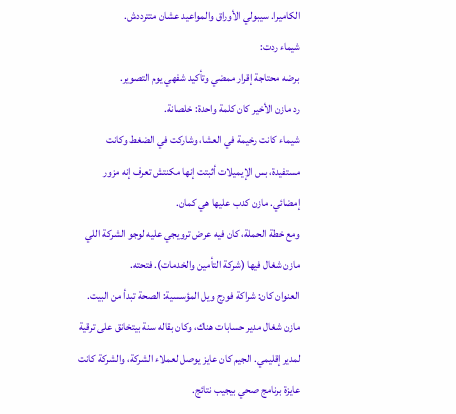الكاميرا. سيبولي الأوراق والمواعيد عشان متترددش.
شيماء ردت:
برضه محتاجة إقرار ممضي وتأكيد شفهي يوم التصوير.
رد مازن الأخير كان كلمة واحدة: خلصانة.
شيماء كانت رخيمة في العشا، وشاركت في الضغط وكانت مستفيدة، بس الإيميلات أثبتت إنها مكنتش تعرف إنه مزور إمضائي. مازن كدب عليها هي كمان.
ومع خطة الحملة، كان فيه عرض ترويجي عليه لوجو الشركة اللي مازن شغال فيها (شركة التأمين والخدمات). فتحته.
العنوان كان: شراكة فورج ويل المؤسسية: الصحة تبدأ من البيت.
مازن شغال مدير حسابات هناك، وكان بقاله سنة بيتخانق على ترقية لمدير إقليمي. الجيم كان عايز يوصل لعملاء الشركة، والشركة كانت عايزة برنامج صحي بيجيب نتائج.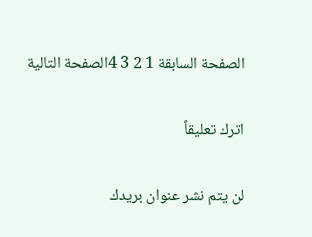الصفحة السابقة 1 2 3 4الصفحة التالية

اترك تعليقاً

لن يتم نشر عنوان بريدك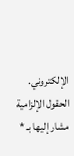الإلكتروني. الحقول الإلزامية مشار إليها بـ *